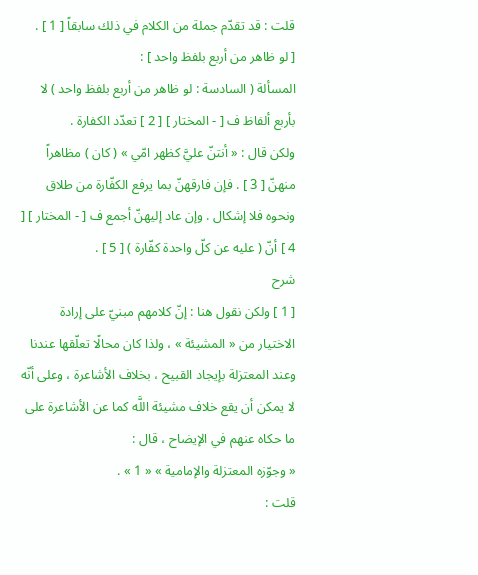قلت : قد تقدّم جملة من الكلام في ذلك سابقاً [ 1 ] .
[ لو ظاهر من أربع بلفظ واحد ] :
المسألة ( السادسة : لو ظاهر من أربع بلفظ واحد ) لا بأربع ألفاظ ف [ - المختار ] [ 2 ] تعدّد الكفارة .
ولكن قال : « أنتنّ عليَّ كظهر امّي » ( كان ) مظاهراً منهنّ [ 3 ] . فإن فارقهنّ بما يرفع الكفّارة من طلاق ونحوه فلا إشكال . وإن عاد إليهنّ أجمع ف [ - المختار ] [ 4 ] أنّ ( عليه عن كلّ واحدة كفّارة ) [ 5 ] .
شرح
[ 1 ] ولكن نقول هنا : إنّ كلامهم مبنيّ على إرادة الاختيار من « المشيئة » ، ولذا كان محالًا تعلّقها عندنا وعند المعتزلة بإيجاد القبيح ، بخلاف الأشاعرة ، وعلى أنّه لا يمكن أن يقع خلاف مشيئة اللَّه كما عن الأشاعرة على ما حكاه عنهم في الإيضاح ، قال :
« وجوّزه المعتزلة والإمامية » « 1 » .
قلت :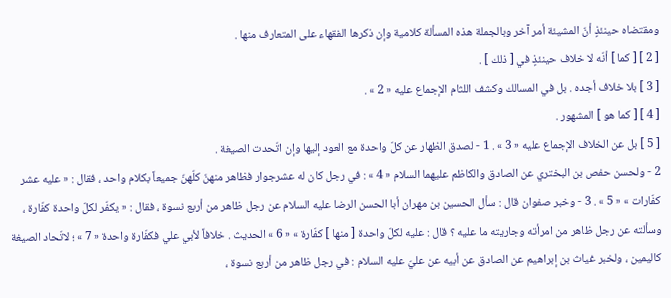ومقتضاه حينئذٍ أنّ المشيئة أمر آخر وبالجملة هذه المسألة كلامية وإن ذكرها الفقهاء على المتعارف منها .
[ 2 ] [ كما ] أنّه لا خلاف حينئذٍ في [ ذلك ] .
[ 3 ] بلا خلاف أجده . بل في المسالك وكشف اللثام الإجماع عليه « 2 » .
[ 4 ] [ كما هو ] المشهور .
[ 5 ] بل عن الخلاف الإجماع عليه « 3 » . 1 - لصدق الظهار عن كلّ واحدة مع العود إليها وإن اتّحدت الصيغة .
2 - ولحسن حفص بن البختري عن الصادق والكاظم عليهما السلام « 4 » : في رجل كان له عشرجوار فظاهر منهنّ كلّهنّ جميعاً بكلام واحد ، فقال : « عليه عشر كفّارات » « 5 » . 3 - وخبر صفوان قال : سأل الحسين بن مهران أبا الحسن الرضا عليه السلام عن رجل ظاهر من أربع نسوة ، فقال : « يكفّر لكلّ واحدة كفّارة ، وسألته عن رجل ظاهر من امرأته وجاريته ما عليه ؟ قال : عليه لكلّ واحدة [ منها ] كفّارة » « 6 » الحديث . خلافاً لأبي علي فكفّارة واحدة « 7 » ؛ لاتّحاد الصيغة كاليمين ، ولخبر غياث بن إبراهيم عن الصادق عن أبيه عن عليّ عليه السلام : في رجل ظاهر من أربع نسوة ،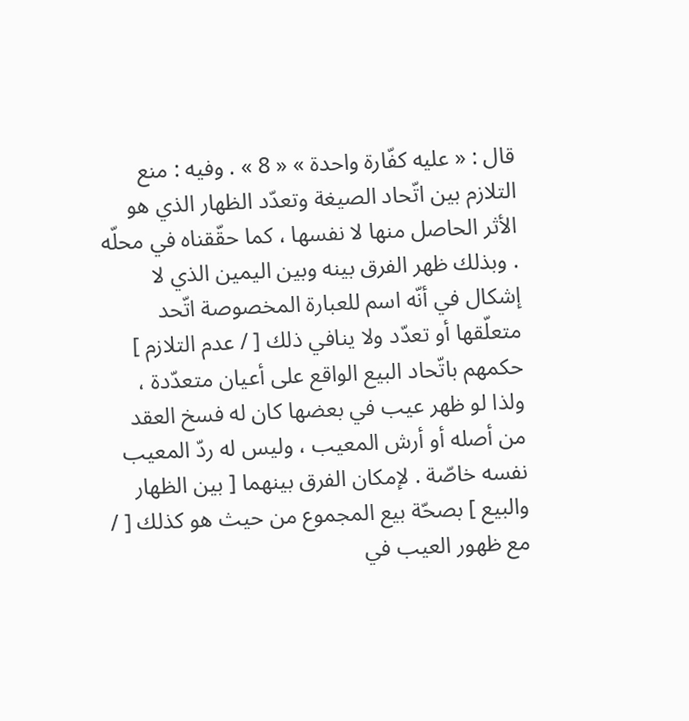قال : « عليه كفّارة واحدة » « 8 » . وفيه : منع التلازم بين اتّحاد الصيغة وتعدّد الظهار الذي هو الأثر الحاصل منها لا نفسها ، كما حقّقناه في محلّه . وبذلك ظهر الفرق بينه وبين اليمين الذي لا إشكال في أنّه اسم للعبارة المخصوصة اتّحد متعلّقها أو تعدّد ولا ينافي ذلك [ / عدم التلازم ] حكمهم باتّحاد البيع الواقع على أعيان متعدّدة ، ولذا لو ظهر عيب في بعضها كان له فسخ العقد من أصله أو أرش المعيب ، وليس له ردّ المعيب نفسه خاصّة . لإمكان الفرق بينهما [ بين الظهار والبيع ] بصحّة بيع المجموع من حيث هو كذلك [ / مع ظهور العيب في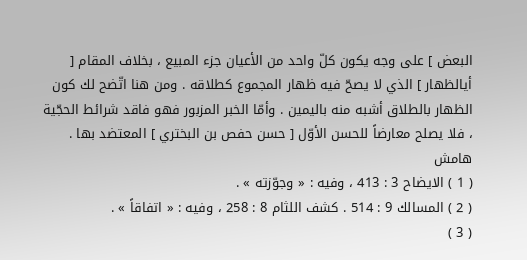البعض ] على وجه يكون كلّ واحد من الأعيان جزء المبيع ، بخلاف المقام [ أيالظهار ] الذي لا يصحّ فيه ظهار المجموع كطلاقه . ومن هنا اتّضح لك كون الظهار بالطلاق أشبه منه باليمين . وأمّا الخبر المزبور فهو فاقد شرائط الحجّية ، فلا يصلح معارضاً للحسن الأوّل [ حسن حفص بن البختري ] المعتضد بها .
هامش
( 1 ) الايضاح 3 : 413 ، وفيه : « وجوّزته » .
( 2 ) المسالك 9 : 514 . كشف اللثام 8 : 258 ، وفيه : « اتفاقاً » .
( 3 )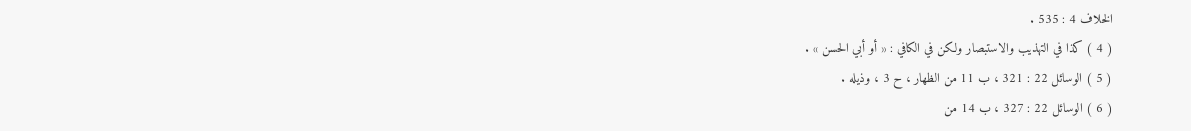الخلاف 4 : 535 .
( 4 ) كذا في التهذيب والاستبصار ولكن في الكافي : « أو أبي الحسن » .
( 5 ) الوسائل 22 : 321 ، ب 11 من الظهار ، ح 3 ، وذيله .
( 6 ) الوسائل 22 : 327 ، ب 14 من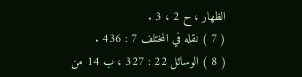الظهار ، ح 2 ، 3 .
( 7 ) نقله في المختلف 7 : 436 .
( 8 ) الوسائل 22 : 327 ، ب 14 من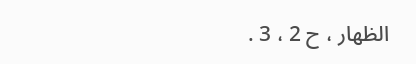الظهار ، ح 2 ، 3 .